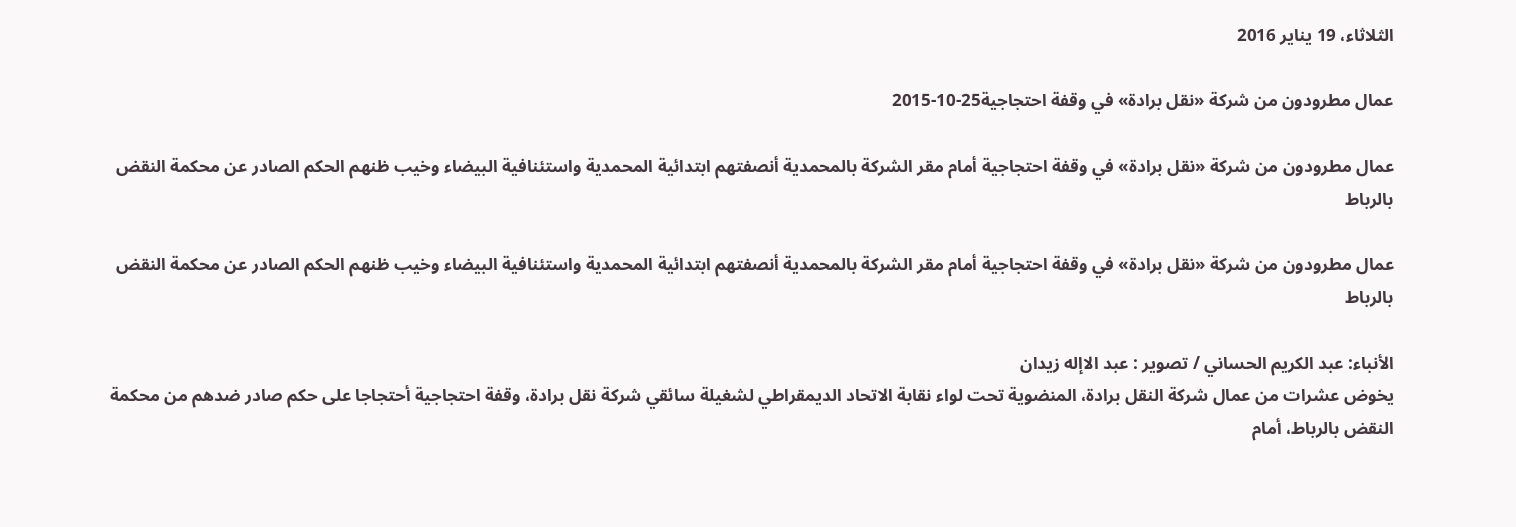الثلاثاء، 19 يناير 2016

عمال مطرودون من شركة «نقل برادة» في وقفة احتجاجية25-10-2015

عمال مطرودون من شركة «نقل برادة» في وقفة احتجاجية أمام مقر الشركة بالمحمدية أنصفتهم ابتدائية المحمدية واستئنافية البيضاء وخيب ظنهم الحكم الصادر عن محكمة النقض بالرباط

عمال مطرودون من شركة «نقل برادة» في وقفة احتجاجية أمام مقر الشركة بالمحمدية أنصفتهم ابتدائية المحمدية واستئنافية البيضاء وخيب ظنهم الحكم الصادر عن محكمة النقض بالرباط

الأنباء: عبد الكريم الحساني / تصوير : عبد الاإله زيدان
يخوض عشرات من عمال شركة النقل برادة، المنضوية تحت لواء نقابة الاتحاد الديمقراطي لشغيلة سائقي شركة نقل برادة، وقفة احتجاجية أحتجاجا على حكم صادر ضدهم من محكمة النقض بالرباط، أمام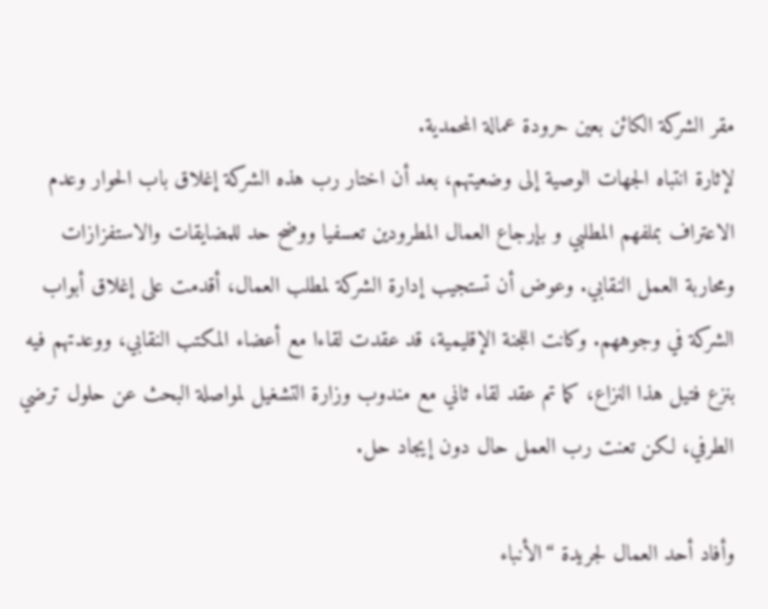مقر الشركة الكائن بعين حرودة عمالة المحمدية.
لإثارة انتباه الجهات الوصية إلى وضعيتهم، بعد أن اختار رب هذه الشركة إغلاق باب الحوار وعدم الاعتراف بملفهم المطلبي و بإرجاع العمال المطرودين تعسفيا ووضح حد للمضايقات والاستفزازات ومحاربة العمل النقابي. وعوض أن تستجيب إدارة الشركة لمطلب العمال، أقدمت على إغلاق أبواب الشركة في وجوههم. وكانت اللجنة الإقليمية، قد عقدت لقاءا مع أعضاء المكتب النقابي، ووعدتهم فيه بنزع فتيل هذا النزاع، كما تم عقد لقاء ثاني مع مندوب وزارة التشغيل لمواصلة البحث عن حلول ترضي الطرفي، لكن تعنت رب العمل حال دون إيجاد حل.

وأفاد أحد العمال لجريدة “الأنباء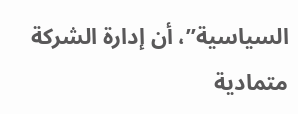السياسية”، أن إدارة الشركة متمادية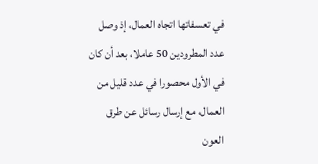في تعسفاتها اتجاه العمال، إذ وصل عدد المطرودين 50 عاملا، بعد أن كان في الأول محصورا في عدد قليل من العمال، مع إرسال رسائل عن طرق العون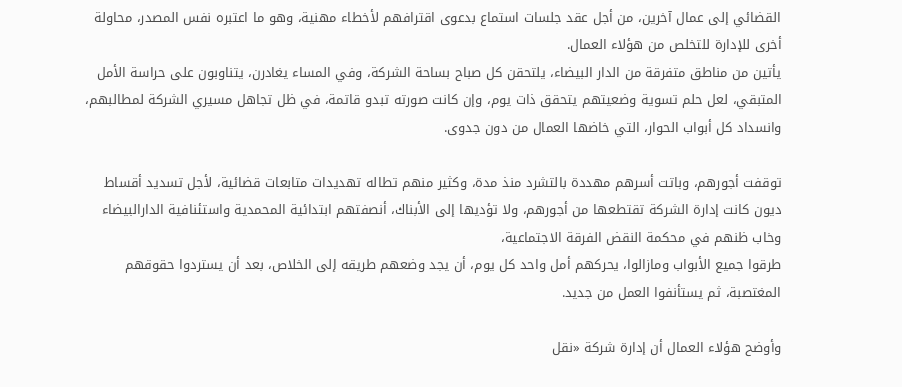القضائي إلى عمال آخرين، من أجل عقد جلسات استماع بدعوى اقترافهم لأخطاء مهنية، وهو ما اعتبره نفس المصدر، محاولة أخرى للإدارة للتخلص من هؤلاء العمال.
يأتين من مناطق متفرقة من الدار البيضاء، يلتحقن كل صباح بساحة الشركة، وفي المساء يغادرن، يتناوبون على حراسة الأمل المتبقي، لعل حلم تسوية وضعيتهم يتحقق ذات يوم، وإن كانت صورته تبدو قاتمة، في ظل تجاهل مسيري الشركة لمطالبهم، وانسداد كل أبواب الحوار، التي خاضها العمال من دون جدوى.

توقفت أجورهم، وباتت أسرهم مهددة بالتشرد منذ مدة، وكثير منهم تطاله تهديدات متابعات قضائية، لأجل تسديد أقساط ديون كانت إدارة الشركة تقتطعها من أجورهم، ولا تؤديها إلى الأبناك، أنصفتهم ابتدائية المحمدية واستئنافية الدارالبيضاء وخاب ظنهم في محكمة النقض الفرقة الاجتماعية،
طرقوا جميع الأبواب ومازالوا، يحركهم أمل واحد كل يوم، أن يجد وضعهم طريقه إلى الخلاص، بعد أن يستردوا حقوقهم المغتصبة، ثم يستأنفوا العمل من جديد.

وأوضح هؤلاء العمال أن إدارة شركة «نقل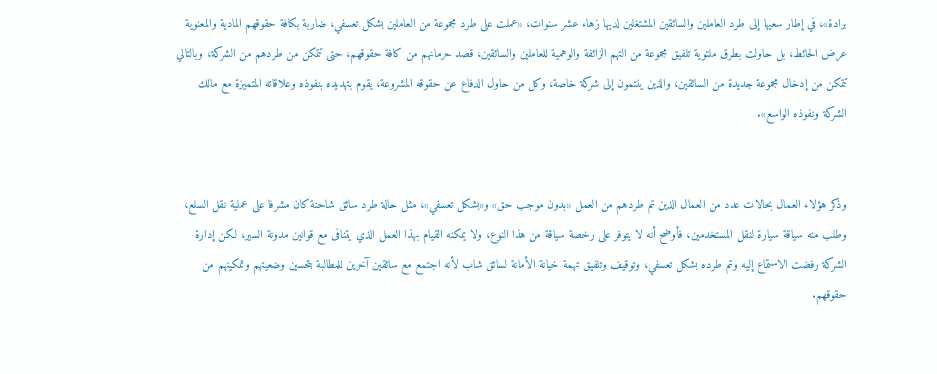برادة»، في إطار سعيها إلى طرد العاملين والسائقين المشتغلين لديها زهاء عشر سنوات، «عملت على طرد مجموعة من العاملين بشكل تعسفي، ضاربة بكافة حقوقهم المادية والمعنوية عرض الحائط، بل حاولت بطرق ملتوية تلفيق مجموعة من التهم الزائفة والوهمية للعاملين والسائقين، قصد حرمانهم من كافة حقوقهم، حتى تتمكن من طردهم من الشركة، وبالتالي تتمكن من إدخال مجموعة جديدة من السائقين، والذين ينتمون إلى شركة خاصة، وكل من حاول الدفاع عن حقوقه المشروعة، يقوم بتهديده بنفوذه وعلاقاته المتميزة مع مالك الشركة ونفوذه الواسع».


وذكر هؤلاء العمال بحالات عدد من العمال الذين تم طردهم من العمل «بدون موجب حق» و«بشكل تعسفي»، مثل حالة طرد سائق شاحنة كان مشرفا على عملية نقل السلع، وطلب منه سياقة سيارة لنقل المستخدمين، فأوضح أنه لا يتوفر على رخصة سياقة من هذا النوع، ولا يمكنه القيام بهذا العمل الذي يتنافى مع قوانين مدونة السير، لكن إدارة الشركة رفضت الاستماع إليه وتم طرده بشكل تعسفي، وتوقيف وتلفيق تهمة خيانة الأمانة لسائق شاب لأنه اجتمع مع سائقين آخرين للمطالبة بتحسين وضعيتهم وتمكينهم من حقوقهم.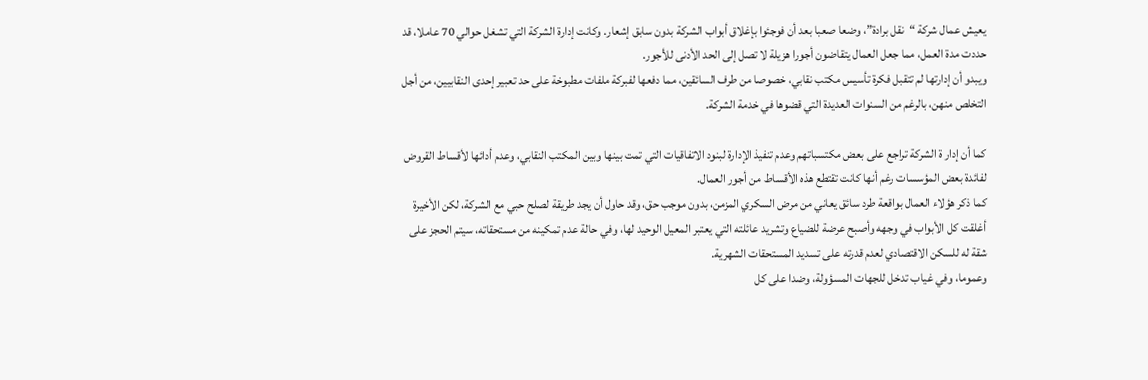يعيش عمال شركة “نقل برادة”، وضعا صعبا بعد أن فوجئوا بإغلاق أبواب الشركة بدون سابق إشعار. وكانت إدارة الشركة التي تشغل حوالي 70 عاملا، قد حددت مدة العمل، مما جعل العمال يتقاضون أجورا هزيلة لا تصل إلى الحد الأدنى للأجور.
ويبدو أن إدارتها لم تتقبل فكرة تأسيس مكتب نقابي، خصوصا من طرف السائقين، مما دفعها لفبركة ملفات مطبوخة على حد تعبير إحدى النقابيين، من أجل التخلص منهن، بالرغم من السنوات العديدة التي قضوها في خدمة الشركة.

كما أن إدار ة الشركة تراجع على بعض مكتسباتهم وعدم تنفيذ الإدارة لبنود الاتفاقيات التي تمت بينها وبين المكتب النقابي، وعدم أدائها لأقساط القروض لفائدة بعض المؤسسات رغم أنها كانت تقتطع هذه الأقساط من أجور العمال.
كما ذكر هؤلاء العمال بواقعة طرد سائق يعاني من مرض السكري المزمن، بدون موجب حق، وقد حاول أن يجد طريقة لصلح حبي مع الشركة، لكن الأخيرة أغلقت كل الأبواب في وجهه وأصبح عرضة للضياع وتشريد عائلته التي يعتبر المعيل الوحيد لها، وفي حالة عدم تمكينه من مستحقاته، سيتم الحجز على شقة له للسكن الاقتصادي لعدم قدرته على تسديد المستحقات الشهرية.
وعموما، وفي غياب تدخل للجهات المسؤولة، وضدا على كل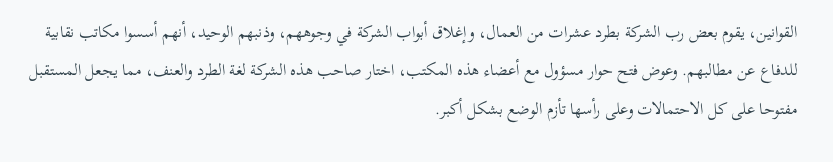القوانين، يقوم بعض رب الشركة بطرد عشرات من العمال، وإغلاق أبواب الشركة في وجوههم، وذنبهم الوحيد، أنهم أسسوا مكاتب نقابية للدفاع عن مطالبهم. وعوض فتح حوار مسؤول مع أعضاء هذه المكتب، اختار صاحب هذه الشركة لغة الطرد والعنف، مما يجعل المستقبل مفتوحا على كل الاحتمالات وعلى رأسها تأزم الوضع بشكل أكبر.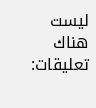ليست هناك تعليقات: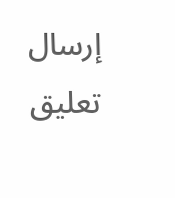إرسال تعليق